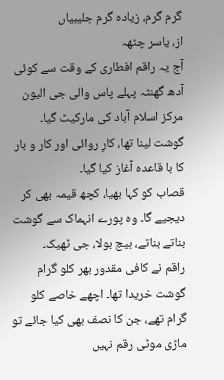گرم گرم، زیادہ گرم جلیبیاں
از، یاسر چٹھہ
آج یہ راقم افطاری کے وقت سے کوئی آدھ گھنٹہ پہلے پاس والی جی الیون مرکز اسلام آباد کی مارکیٹ گیا۔
گوشت لینا تھا، کارِ روائی اور کار و بار کا با قاعدہ آغاز کیا گیا۔
قصاب کو کہا بھیا، کچھ قیمہ بھی کر دیجیے گا۔ وہ پورے انہماک سے گوشت بناتے بناتے، بیچ بولا، جی ٹھیک۔
راقم نے کافی مقدور بھر کلو گرام گوشت خریدا تھا۔ اچھے خاصے کلو گرام تھے، جن کا نصف بھی کیا جائے تو ماڑی موٹی رقم نہیں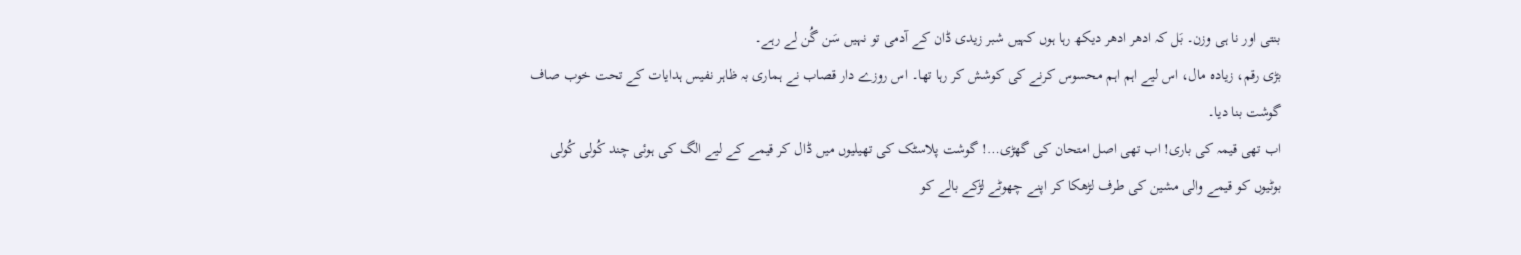بنتی اور نا ہی وزن۔ بَل کہ ادھر ادھر دیکھ رہا ہوں کہیں شبر زیدی ڈان کے آدمی تو نہیں سَن گُن لے رہے۔
بڑی رقم، زیادہ مال، اس لیے اہم اہم محسوس کرنے کی کوشش کر رہا تھا۔ اس روزے دار قصاب نے ہماری بہ ظاہر نفیس ہدایات کے تحت خوب صاف گوشت بنا دیا۔
اب تھی قیمہ کی باری! اب تھی اصل امتحان کی گھڑی…! گوشت پلاسٹک کی تھیلیوں میں ڈال کر قیمے کے لیے الگ کی ہوئی چند کُولی کُولی بوٹیوں کو قیمے والی مشین کی طرف لڑھکا کر اپنے چھوٹے لڑکے بالے کو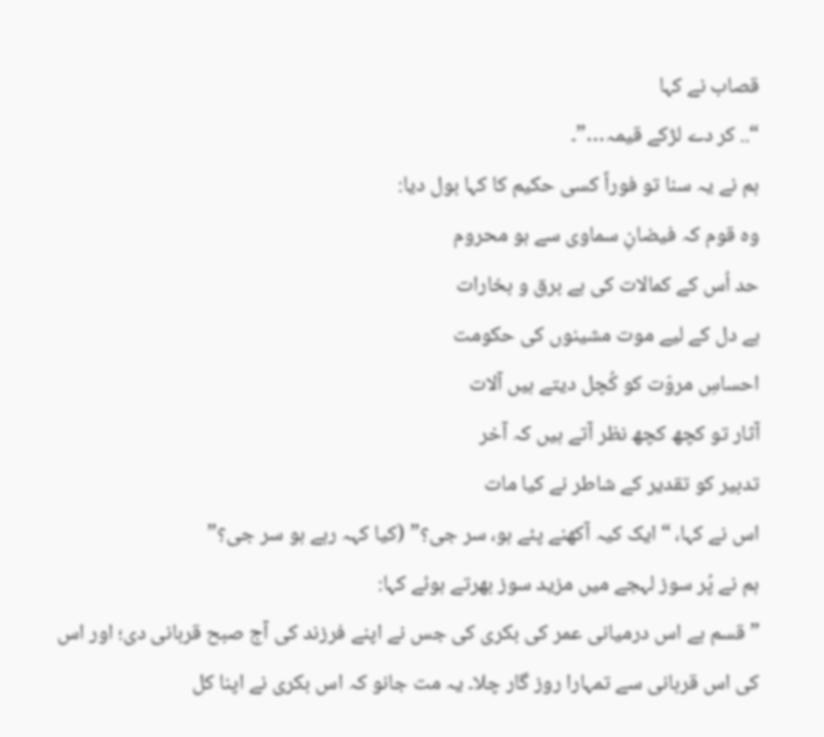قصاب نے کہا
“.. کر دے لڑکے قیمہ…”۔
ہم نے یہ سنا تو فوراً کسی حکیم کا کہا بول دیا:
وہ قوم کہ فیضانِ سماوی سے ہو محروم
حد اُس کے کمالات کی ہے برق و بخارات
ہے دل کے لیے موت مشینوں کی حکومت
احساسِ مروّت کو کُچل دیتے ہیں آلات
آثار تو کچھ کچھ نظر آتے ہیں کہ آخر
تدبیر کو تقدیر کے شاطر نے کیا مات
اس نے کہا، “ایک کیہ آکھنے پئے ہو، سر جی؟” (کیا کہہ رہے ہو سر جی؟”
ہم نے پُر سوز لہجے میں مزید سوز بھرتے ہوئے کہا:
” قسم ہے اس درمیانی عمر کی بکری کی جس نے اپنے فرزند کی آج صبح قربانی دی؛ اور اس کی اس قربانی سے تمہارا روز گار چلا۔ یہ مت جانو کہ اس بکری نے اپنا کل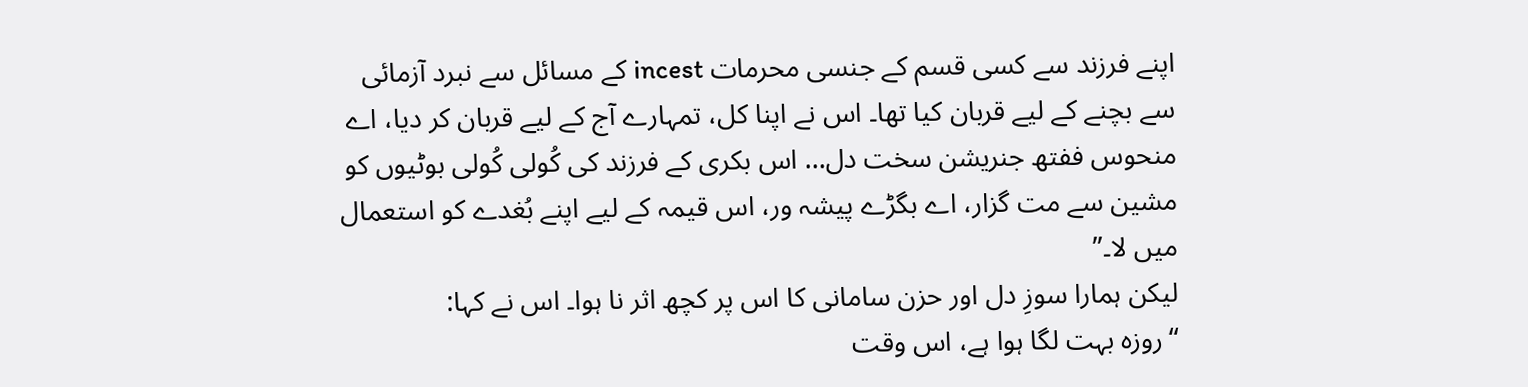اپنے فرزند سے کسی قسم کے جنسی محرمات incest کے مسائل سے نبرد آزمائی سے بچنے کے لیے قربان کیا تھا۔ اس نے اپنا کل، تمہارے آج کے لیے قربان کر دیا، اے منحوس ففتھ جنریشن سخت دل… اس بکری کے فرزند کی کُولی کُولی بوٹیوں کو مشین سے مت گزار، اے بگڑے پیشہ ور، اس قیمہ کے لیے اپنے بُغدے کو استعمال میں لا۔”
لیکن ہمارا سوزِ دل اور حزن سامانی کا اس پر کچھ اثر نا ہوا۔ اس نے کہا:
“روزہ بہت لگا ہوا ہے، اس وقت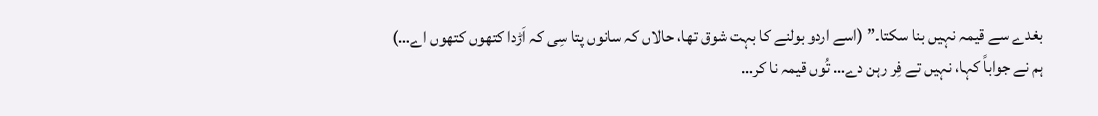بغدے سے قیمہ نہیں بنا سکتا۔” (اسے اردو بولنے کا بہت شوق تھا، حالاں کہ سانوں پتا سِی کہ اَڑدا کتھوں کتھوں اے…)
ہم نے جواباً کہا، نہیں تے فِر رہن دے… تُوں قیمہ نا کر…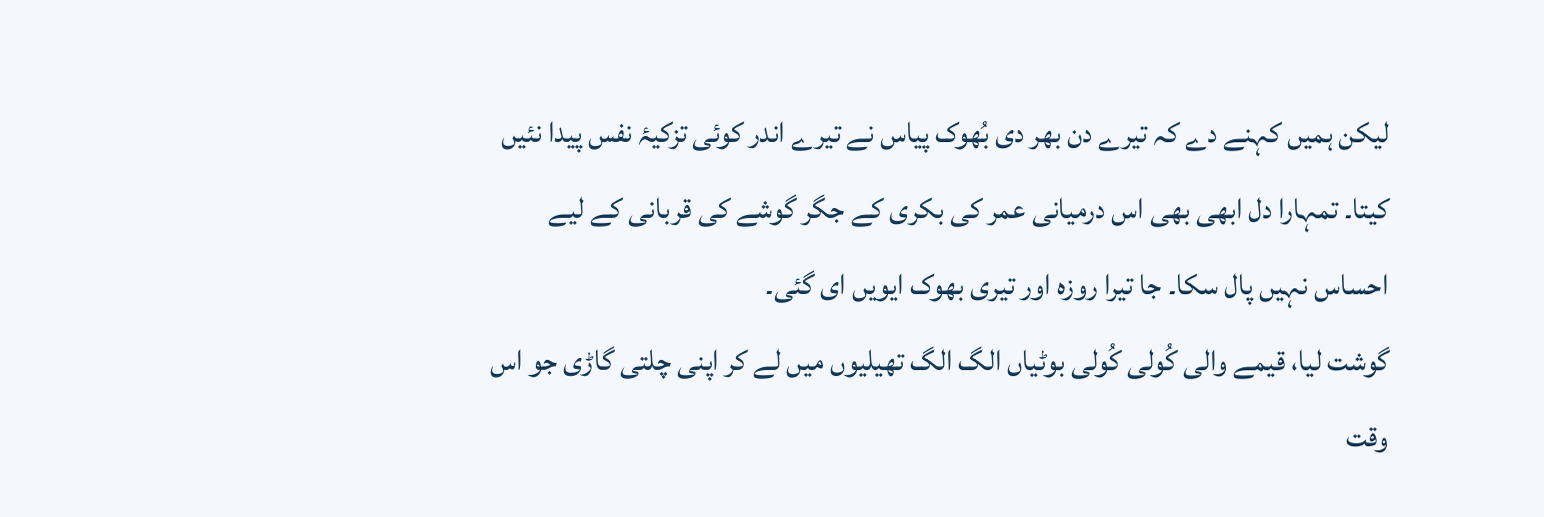لیکن ہمیں کہنے دے کہ تیرے دن بھر دی بُھوک پیاس نے تیرے اندر کوئی تزکیۂ نفس پیدا نئیں کیتا۔ تمہارا دل ابھی بھی اس درمیانی عمر کی بکری کے جگر گوشے کی قربانی کے لیے احساس نہیں پال سکا۔ جا تیرا روزہ اور تیری بھوک ایویں ای گئی۔
گوشت لیا، قیمے والی کُولی کُولی بوٹیاں الگ الگ تھیلیوں میں لے کر اپنی چلتی گاڑی جو اس وقت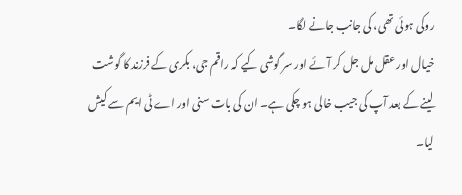روکی ہوئی تھی، کی جانب جانے لگا۔
خیال اور عقل مل جل کر آئے اور سر گوشی کیے کہ راقم جی، بکری کے فرزند کا گوشت لینے کے بعد آپ کی جیب خالی ہو چکی ہے۔ ان کی بات سنی اور اے ٹی ایم سے کیش لیا۔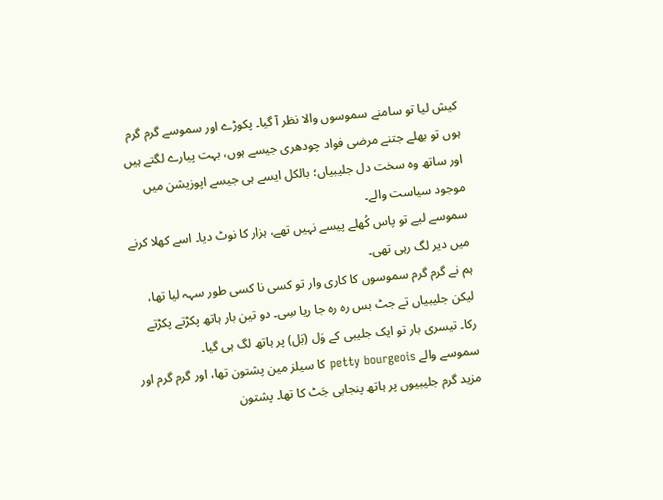کیش لیا تو سامنے سموسوں والا نظر آ گیا۔ پکوڑے اور سموسے گرم گرم ہوں تو بھلے جتنے مرضی فواد چودھری جیسے ہوں، بہت پیارے لگتے ہیں اور ساتھ وہ سخت دل جلیبیاں؛ بالکل ایسے ہی جیسے اپوزیشن میں موجود سیاست والے۔
سموسے لیے تو پاس کُھلے پیسے نہیں تھے، ہزار کا نوٹ دیا۔ اسے کھلا کرنے میں دیر لگ رہی تھی۔
ہم نے گرم گرم سموسوں کا کاری وار تو کسی نا کسی طور سہہ لیا تھا، لیکن جلیبیاں تے جٹ بس رہ رہ جا ریا سِی۔ دو تین بار ہاتھ پکڑتے پکڑتے رکا۔ تیسری بار تو ایک جلیبی کے وَل (بَل) پر ہاتھ لگ ہی گیا۔
سموسے والے petty bourgeois کا سیلز مین پشتون تھا، اور گرم گرم اور مزید گرم جلیبیوں پر ہاتھ پنجابی جَٹ کا تھا۔ پشتون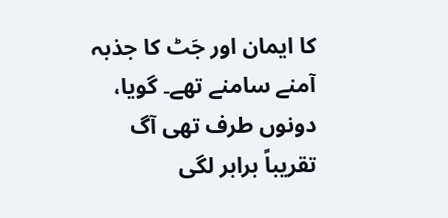کا ایمان اور جَٹ کا جذبہ آمنے سامنے تھے۔ گویا، دونوں طرف تھی آگ تقریباً برابر لگی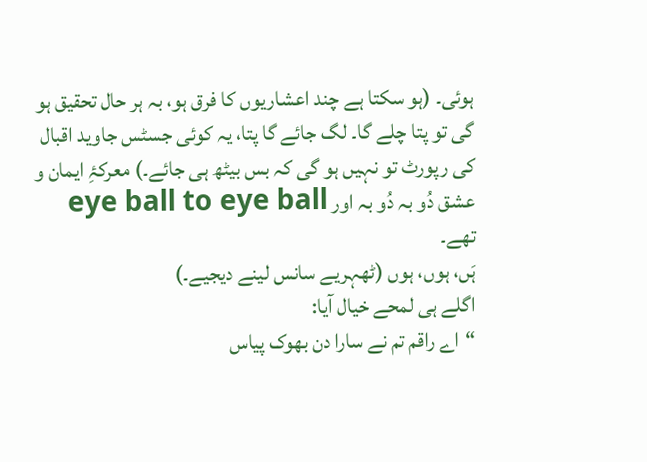ہوئی۔ (ہو سکتا ہے چند اعشاریوں کا فرق ہو، بہ ہر حال تحقیق ہو گی تو پتا چلے گا۔ لگ جائے گا پتا، یہ کوئی جسٹس جاوید اقبال کی رپورٹ تو نہیں ہو گی کہ بس بیٹھ ہی جائے۔) معرکۂِ ایمان و عشق دُو بہ دُو بہ اور eye ball to eye ball تھے۔
ہَں، ہوں، ہوں (ٹھہریے سانس لینے دیجیے۔)
اگلے ہی لمحے خیال آیا:
“اے راقم تم نے سارا دن بھوک پیاس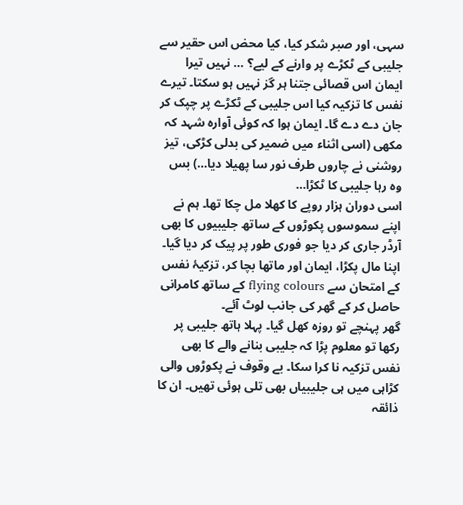سہی، اور صبر شکر کیا، کیا محض اس حقیر سے جلیبی کے ٹکڑے پر وارنے کے لیے؟ … نہیں تیرا ایمان اس قصائی جتنا ہر گز نہیں ہو سکتا۔ تیرے نفس کا تزکیہ کیا اس جلیبی کے ٹکڑے پر چپک کر جان دے دے گا۔ ایمان ہوا کہ کوئی آوارہ شہد کہ مکھی (اسی اثناء میں ضمیر کی بدلی کڑکی، تیز روشنی نے چاروں طرف نور سا پھیلا دیا…) بس وہ رہا جلیبی کا ٹکڑا…
اسی دوران ہزار روپے کا کھلا مل چکا تھا۔ ہم نے اپنے سموسوں پکوڑوں کے ساتھ جلیبیوں کا بھی آرڈر جاری کر دیا جو فوری طور پر پیک کر دیا گیا۔ اپنا مال پکڑا، ایمان اور ماتھا بچا کر، تزکیۂ نفس کے امتحان سے flying colours کے ساتھ کامرانی حاصل کر کے گھر کی جانب لوٹ آئے۔
گھر پہنچے تو روزہ کھل گیا۔ پہلا ہاتھ جلیبی پر رکھا تو معلوم پڑا کہ جلیبی بنانے والے کا بھی نفس تزکیہ نا کرا سکا۔ بے وقوف نے پکوڑوں والی کڑاہی میں ہی جلیبیاں بھی تلی ہوئی تھیں۔ ان کا ذائقہ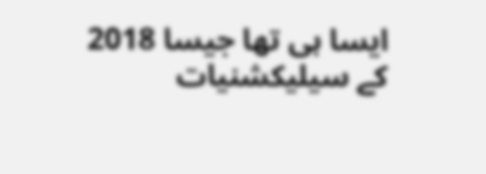ایسا ہی تھا جیسا 2018 کے سیلیکشنیات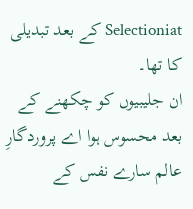Selectioniat کے بعد تبدیلی کا تھا۔
ان جلیبیوں کو چکھنے کے بعد محسوس ہوا اے پروردگارِ عالم سارے نفس کے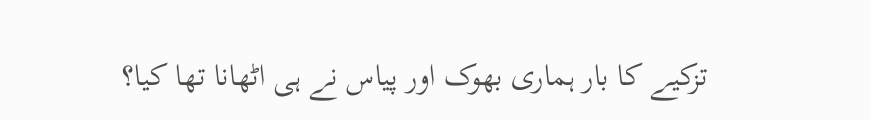تزکیے کا بار ہماری بھوک اور پیاس نے ہی اٹھانا تھا کیا؟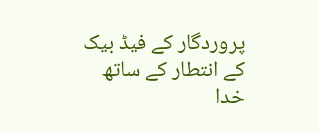پروردگار کے فیڈ بیک کے انتطار کے ساتھ خدا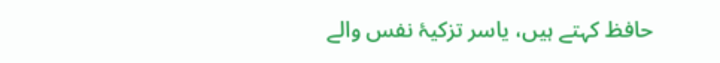حافظ کہتے ہیں، یاسر تزکیۂ نفس والے